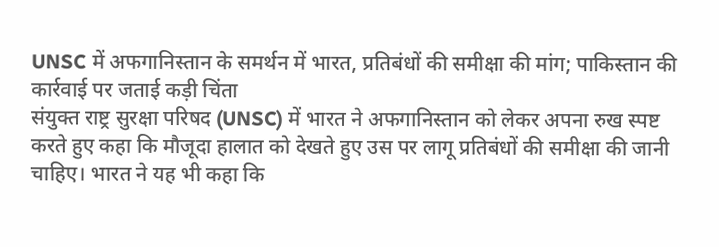UNSC में अफगानिस्तान के समर्थन में भारत, प्रतिबंधों की समीक्षा की मांग; पाकिस्तान की कार्रवाई पर जताई कड़ी चिंता
संयुक्त राष्ट्र सुरक्षा परिषद (UNSC) में भारत ने अफगानिस्तान को लेकर अपना रुख स्पष्ट करते हुए कहा कि मौजूदा हालात को देखते हुए उस पर लागू प्रतिबंधों की समीक्षा की जानी चाहिए। भारत ने यह भी कहा कि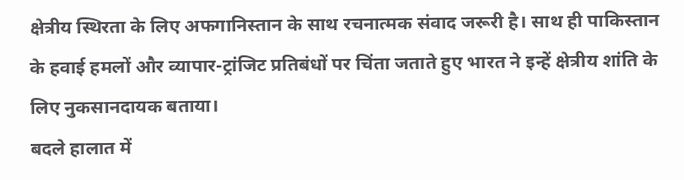क्षेत्रीय स्थिरता के लिए अफगानिस्तान के साथ रचनात्मक संवाद जरूरी है। साथ ही पाकिस्तान के हवाई हमलों और व्यापार-ट्रांजिट प्रतिबंधों पर चिंता जताते हुए भारत ने इन्हें क्षेत्रीय शांति के लिए नुकसानदायक बताया।
बदले हालात में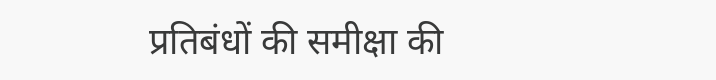प्रतिबंधों की समीक्षा की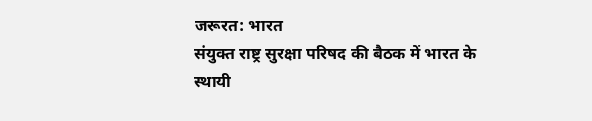जरूरत: भारत
संयुक्त राष्ट्र सुरक्षा परिषद की बैठक में भारत के स्थायी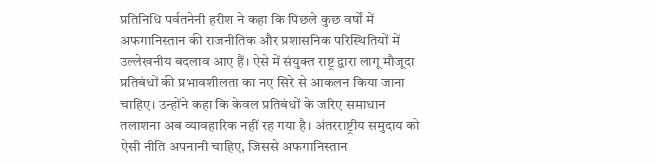प्रतिनिधि पर्वतनेनी हरीश ने कहा कि पिछले कुछ वर्षों में अफगानिस्तान की राजनीतिक और प्रशासनिक परिस्थितियों में उल्लेखनीय बदलाव आए हैं। ऐसे में संयुक्त राष्ट्र द्वारा लागू मौजूदा प्रतिबंधों की प्रभावशीलता का नए सिरे से आकलन किया जाना चाहिए। उन्होंने कहा कि केवल प्रतिबंधों के जरिए समाधान तलाशना अब व्यावहारिक नहीं रह गया है। अंतरराष्ट्रीय समुदाय को ऐसी नीति अपनानी चाहिए, जिससे अफगानिस्तान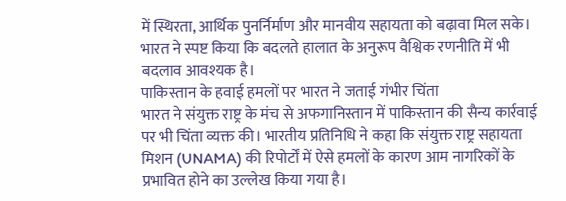में स्थिरता, आर्थिक पुनर्निर्माण और मानवीय सहायता को बढ़ावा मिल सके। भारत ने स्पष्ट किया कि बदलते हालात के अनुरूप वैश्विक रणनीति में भी बदलाव आवश्यक है।
पाकिस्तान के हवाई हमलों पर भारत ने जताई गंभीर चिंता
भारत ने संयुक्त राष्ट्र के मंच से अफगानिस्तान में पाकिस्तान की सैन्य कार्रवाई पर भी चिंता व्यक्त की। भारतीय प्रतिनिधि ने कहा कि संयुक्त राष्ट्र सहायता मिशन (UNAMA) की रिपोर्टों में ऐसे हमलों के कारण आम नागरिकों के प्रभावित होने का उल्लेख किया गया है।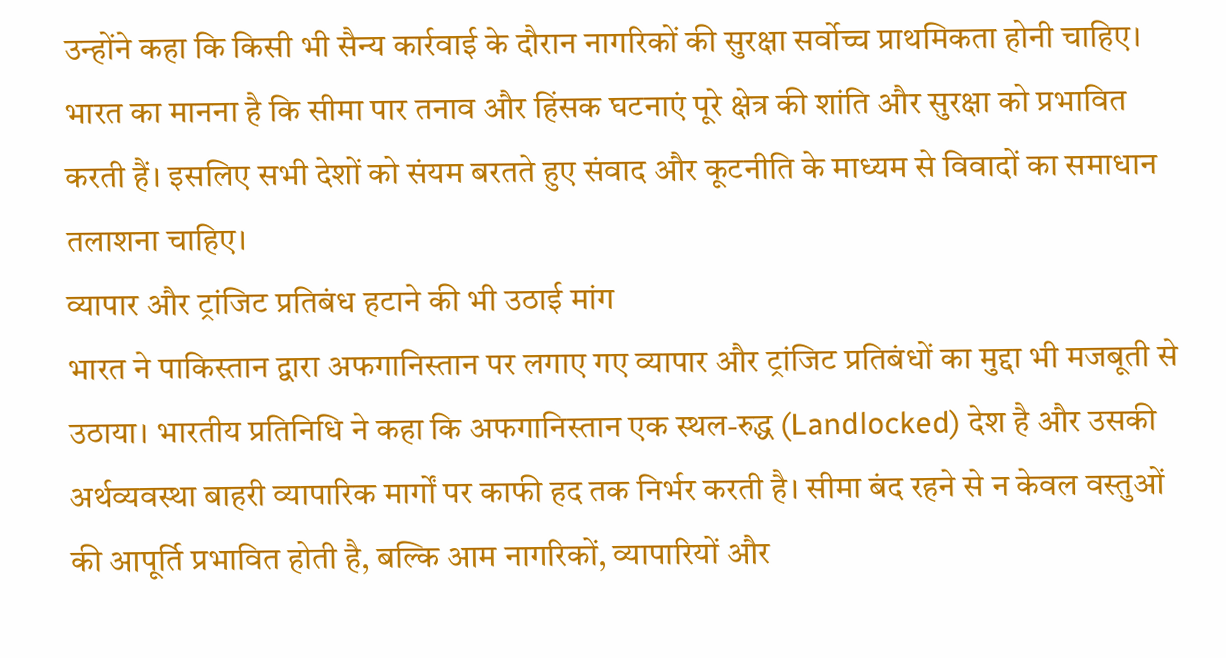उन्होंने कहा कि किसी भी सैन्य कार्रवाई के दौरान नागरिकों की सुरक्षा सर्वोच्च प्राथमिकता होनी चाहिए। भारत का मानना है कि सीमा पार तनाव और हिंसक घटनाएं पूरे क्षेत्र की शांति और सुरक्षा को प्रभावित करती हैं। इसलिए सभी देशों को संयम बरतते हुए संवाद और कूटनीति के माध्यम से विवादों का समाधान तलाशना चाहिए।
व्यापार और ट्रांजिट प्रतिबंध हटाने की भी उठाई मांग
भारत ने पाकिस्तान द्वारा अफगानिस्तान पर लगाए गए व्यापार और ट्रांजिट प्रतिबंधों का मुद्दा भी मजबूती से उठाया। भारतीय प्रतिनिधि ने कहा कि अफगानिस्तान एक स्थल-रुद्ध (Landlocked) देश है और उसकी अर्थव्यवस्था बाहरी व्यापारिक मार्गों पर काफी हद तक निर्भर करती है। सीमा बंद रहने से न केवल वस्तुओं की आपूर्ति प्रभावित होती है, बल्कि आम नागरिकों, व्यापारियों और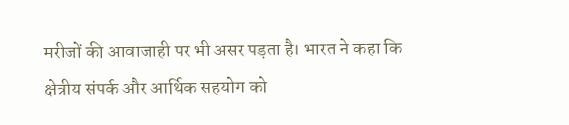मरीजों की आवाजाही पर भी असर पड़ता है। भारत ने कहा कि क्षेत्रीय संपर्क और आर्थिक सहयोग को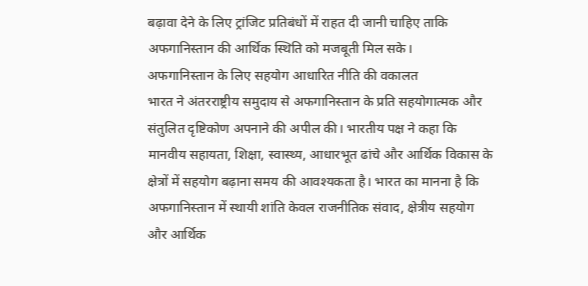बढ़ावा देने के लिए ट्रांजिट प्रतिबंधों में राहत दी जानी चाहिए ताकि अफगानिस्तान की आर्थिक स्थिति को मजबूती मिल सके।
अफगानिस्तान के लिए सहयोग आधारित नीति की वकालत
भारत ने अंतरराष्ट्रीय समुदाय से अफगानिस्तान के प्रति सहयोगात्मक और संतुलित दृष्टिकोण अपनाने की अपील की। भारतीय पक्ष ने कहा कि मानवीय सहायता, शिक्षा, स्वास्थ्य, आधारभूत ढांचे और आर्थिक विकास के क्षेत्रों में सहयोग बढ़ाना समय की आवश्यकता है। भारत का मानना है कि अफगानिस्तान में स्थायी शांति केवल राजनीतिक संवाद, क्षेत्रीय सहयोग और आर्थिक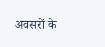अवसरों के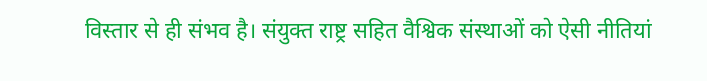विस्तार से ही संभव है। संयुक्त राष्ट्र सहित वैश्विक संस्थाओं को ऐसी नीतियां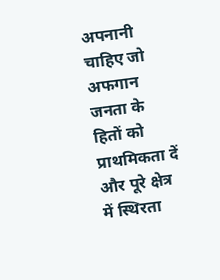अपनानी चाहिए जो अफगान जनता के हितों को प्राथमिकता दें और पूरे क्षेत्र में स्थिरता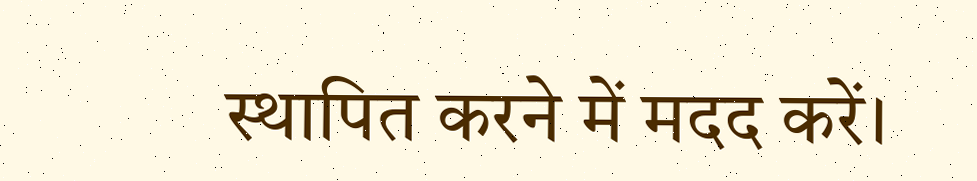स्थापित करने में मदद करें।